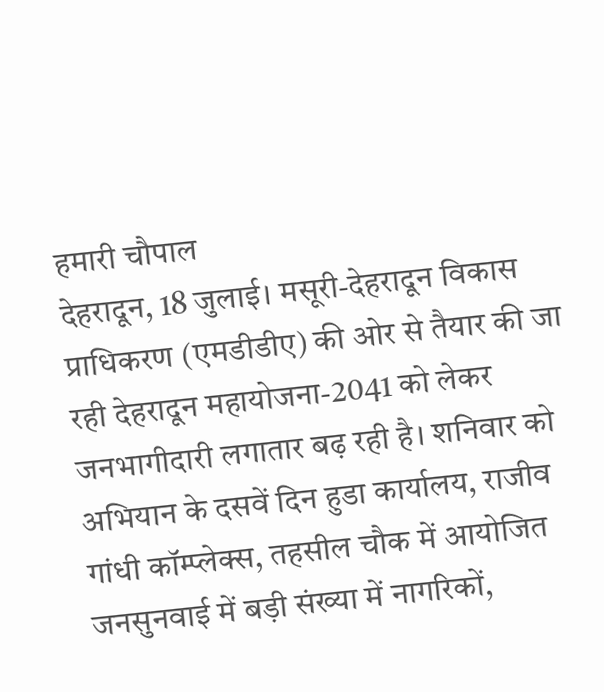हमारी चौपाल
देहरादून, 18 जुलाई। मसूरी-देहरादून विकास प्राधिकरण (एमडीडीए) की ओर से तैयार की जा रही देहरादून महायोजना-2041 को लेकर जनभागीदारी लगातार बढ़ रही है। शनिवार को अभियान के दसवें दिन हुडा कार्यालय, राजीव गांधी कॉम्प्लेक्स, तहसील चौक में आयोजित जनसुनवाई में बड़ी संख्या में नागरिकों,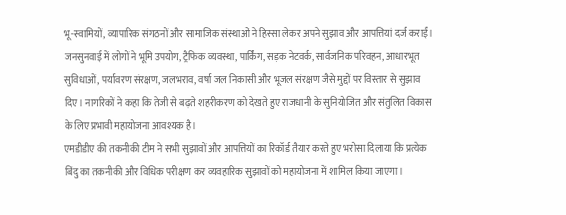भू-स्वामियों, व्यापारिक संगठनों और सामाजिक संस्थाओं ने हिस्सा लेकर अपने सुझाव और आपत्तियां दर्ज कराईं।
जनसुनवाई में लोगों ने भूमि उपयोग, ट्रैफिक व्यवस्था, पार्किंग, सड़क नेटवर्क, सार्वजनिक परिवहन, आधारभूत सुविधाओं, पर्यावरण संरक्षण, जलभराव, वर्षा जल निकासी और भूजल संरक्षण जैसे मुद्दों पर विस्तार से सुझाव दिए। नागरिकों ने कहा कि तेजी से बढ़ते शहरीकरण को देखते हुए राजधानी के सुनियोजित और संतुलित विकास के लिए प्रभावी महायोजना आवश्यक है।
एमडीडीए की तकनीकी टीम ने सभी सुझावों और आपत्तियों का रिकॉर्ड तैयार करते हुए भरोसा दिलाया कि प्रत्येक बिंदु का तकनीकी और विधिक परीक्षण कर व्यवहारिक सुझावों को महायोजना में शामिल किया जाएगा।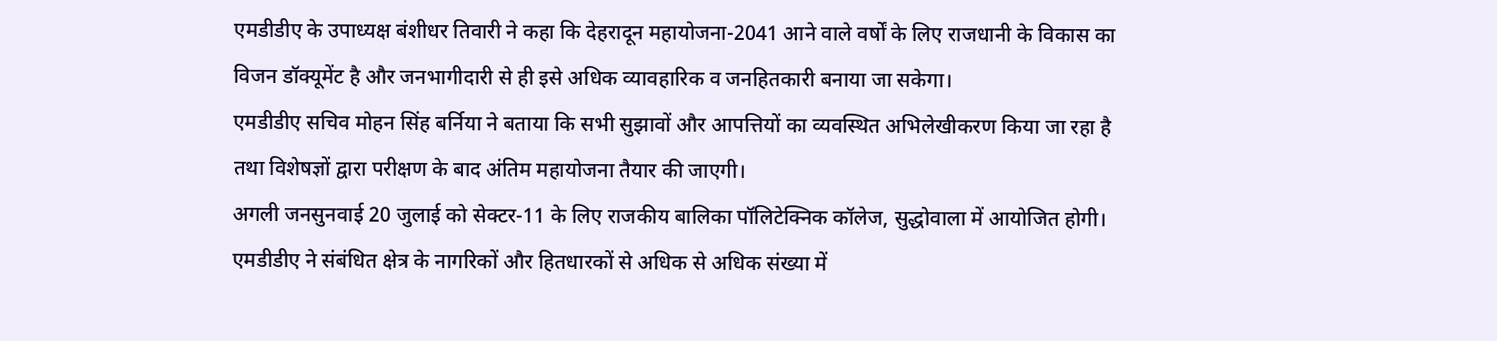एमडीडीए के उपाध्यक्ष बंशीधर तिवारी ने कहा कि देहरादून महायोजना-2041 आने वाले वर्षों के लिए राजधानी के विकास का विजन डॉक्यूमेंट है और जनभागीदारी से ही इसे अधिक व्यावहारिक व जनहितकारी बनाया जा सकेगा।
एमडीडीए सचिव मोहन सिंह बर्निया ने बताया कि सभी सुझावों और आपत्तियों का व्यवस्थित अभिलेखीकरण किया जा रहा है तथा विशेषज्ञों द्वारा परीक्षण के बाद अंतिम महायोजना तैयार की जाएगी।
अगली जनसुनवाई 20 जुलाई को सेक्टर-11 के लिए राजकीय बालिका पॉलिटेक्निक कॉलेज, सुद्धोवाला में आयोजित होगी। एमडीडीए ने संबंधित क्षेत्र के नागरिकों और हितधारकों से अधिक से अधिक संख्या में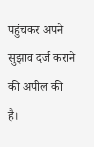पहुंचकर अपने सुझाव दर्ज कराने की अपील की है।